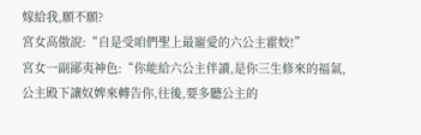嫁給我,願不願?
宮女高傲說:“自是受咱們聖上最寵愛的六公主霍姣!”
宮女一副鄙夷神色:“你能給六公主伴讀,是你三生修來的福氣,公主殿下讓奴婢來轉告你,往後,要多聽公主的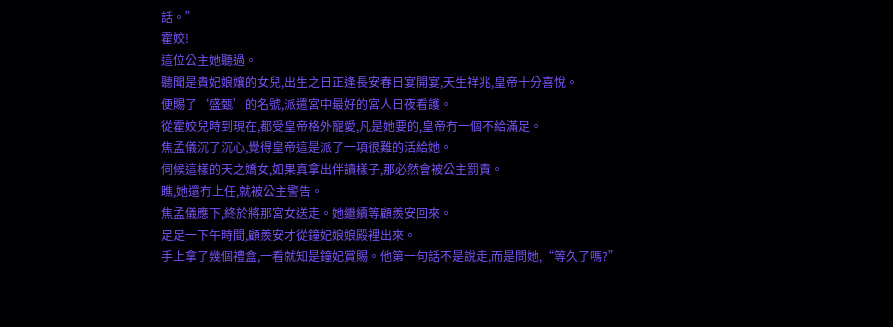話。”
霍姣!
這位公主她聽過。
聽聞是貴妃娘孃的女兒,出生之日正逢長安春日宴開宴,天生祥兆,皇帝十分喜悅。
便賜了‘盛甄’的名號,派遣宮中最好的宮人日夜看護。
從霍姣兒時到現在,都受皇帝格外寵愛,凡是她要的,皇帝冇一個不給滿足。
焦孟儀沉了沉心,覺得皇帝這是派了一項很難的活給她。
伺候這樣的天之嬌女,如果真拿出伴讀樣子,那必然會被公主罰責。
瞧,她還冇上任,就被公主警告。
焦孟儀應下,終於將那宮女送走。她繼續等顧羨安回來。
足足一下午時間,顧羨安才從鐘妃娘娘殿裡出來。
手上拿了幾個禮盒,一看就知是鐘妃賞賜。他第一句話不是說走,而是問她,“等久了嗎?”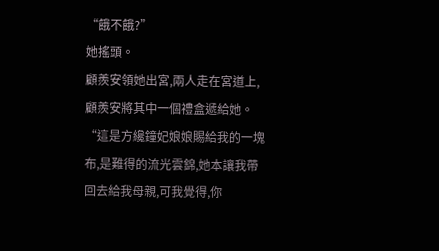“餓不餓?”
她搖頭。
顧羨安領她出宮,兩人走在宮道上,顧羨安將其中一個禮盒遞給她。
“這是方纔鐘妃娘娘賜給我的一塊布,是難得的流光雲錦,她本讓我帶回去給我母親,可我覺得,你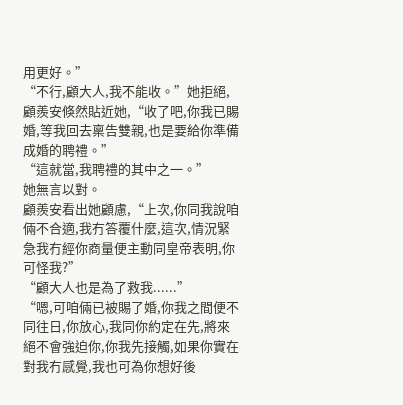用更好。”
“不行,顧大人,我不能收。”她拒絕,顧羨安倏然貼近她,“收了吧,你我已賜婚,等我回去稟告雙親,也是要給你準備成婚的聘禮。”
“這就當,我聘禮的其中之一。”
她無言以對。
顧羨安看出她顧慮,“上次,你同我說咱倆不合適,我冇答覆什麼,這次,情況緊急我冇經你商量便主動同皇帝表明,你可怪我?”
“顧大人也是為了救我......”
“嗯,可咱倆已被賜了婚,你我之間便不同往日,你放心,我同你約定在先,將來絕不會強迫你,你我先接觸,如果你實在對我冇感覺,我也可為你想好後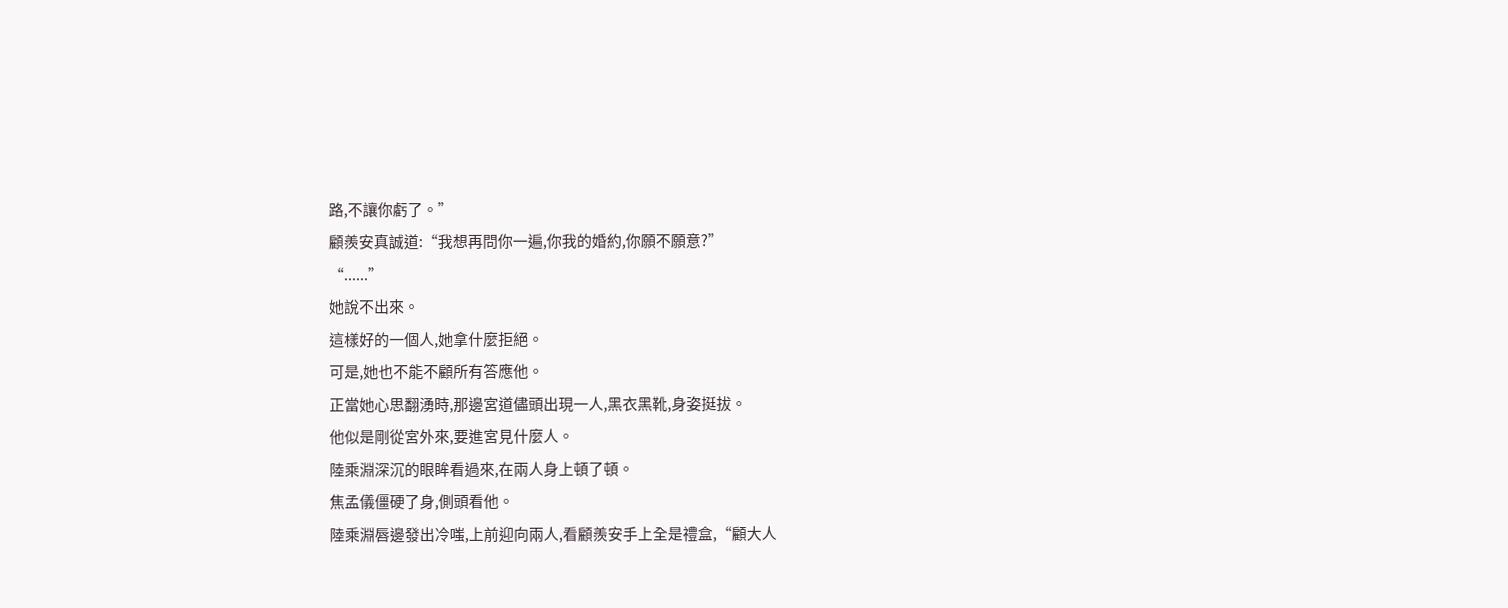路,不讓你虧了。”
顧羨安真誠道:“我想再問你一遍,你我的婚約,你願不願意?”
“......”
她說不出來。
這樣好的一個人,她拿什麼拒絕。
可是,她也不能不顧所有答應他。
正當她心思翻湧時,那邊宮道儘頭出現一人,黑衣黑靴,身姿挺拔。
他似是剛從宮外來,要進宮見什麼人。
陸乘淵深沉的眼眸看過來,在兩人身上頓了頓。
焦孟儀僵硬了身,側頭看他。
陸乘淵唇邊發出冷嗤,上前迎向兩人,看顧羨安手上全是禮盒,“顧大人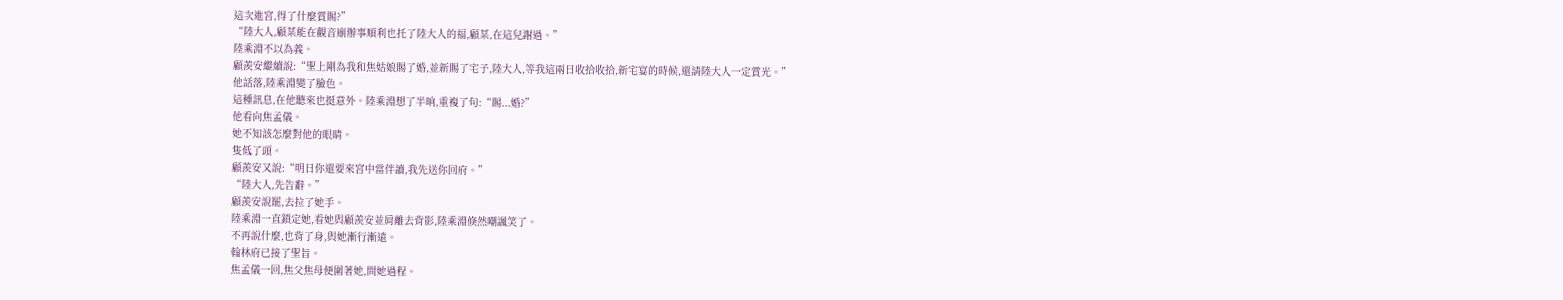這次進宮,得了什麼賞賜?”
“陸大人,顧某能在觀音廟辦事順利也托了陸大人的福,顧某,在這兒謝過。”
陸乘淵不以為義。
顧羨安繼續說:“聖上剛為我和焦姑娘賜了婚,並新賜了宅子,陸大人,等我這兩日收拾收拾,新宅宴的時候,還請陸大人一定賞光。”
他話落,陸乘淵變了臉色。
這種訊息,在他聽來也挺意外。陸乘淵想了半晌,重複了句:“賜...婚?”
他看向焦孟儀。
她不知該怎麼對他的眼睛。
隻低了頭。
顧羨安又說:“明日你還要來宮中當伴讀,我先送你回府。”
“陸大人,先告辭。”
顧羨安說罷,去拉了她手。
陸乘淵一直鎖定她,看她與顧羨安並肩離去背影,陸乘淵倏然嘲諷笑了。
不再說什麼,也背了身,與她漸行漸遠。
翰林府已接了聖旨。
焦孟儀一回,焦父焦母便圍著她,問她過程。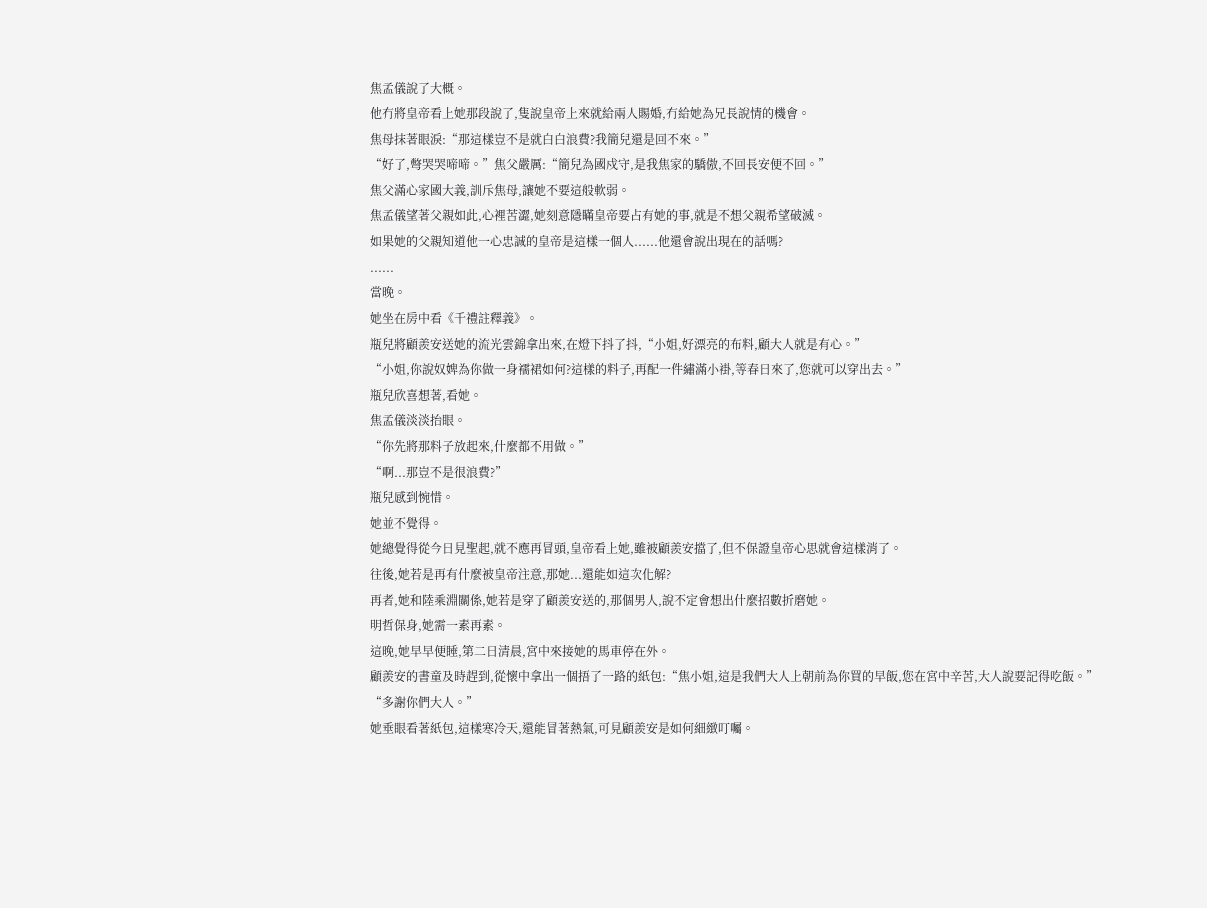焦孟儀說了大概。
他冇將皇帝看上她那段說了,隻說皇帝上來就給兩人賜婚,冇給她為兄長說情的機會。
焦母抹著眼淚:“那這樣豈不是就白白浪費?我簡兒還是回不來。”
“好了,彆哭哭啼啼。”焦父嚴厲:“簡兒為國戍守,是我焦家的驕傲,不回長安便不回。”
焦父滿心家國大義,訓斥焦母,讓她不要這般軟弱。
焦孟儀望著父親如此,心裡苦澀,她刻意隱瞞皇帝要占有她的事,就是不想父親希望破滅。
如果她的父親知道他一心忠誠的皇帝是這樣一個人......他還會說出現在的話嗎?
......
當晚。
她坐在房中看《千禮註釋義》。
瓶兒將顧羨安送她的流光雲錦拿出來,在燈下抖了抖,“小姐,好漂亮的布料,顧大人就是有心。”
“小姐,你說奴婢為你做一身襦裙如何?這樣的料子,再配一件繡滿小褂,等春日來了,您就可以穿出去。”
瓶兒欣喜想著,看她。
焦孟儀淡淡抬眼。
“你先將那料子放起來,什麼都不用做。”
“啊...那豈不是很浪費?”
瓶兒感到惋惜。
她並不覺得。
她總覺得從今日見聖起,就不應再冒頭,皇帝看上她,雖被顧羨安擋了,但不保證皇帝心思就會這樣消了。
往後,她若是再有什麼被皇帝注意,那她...還能如這次化解?
再者,她和陸乘淵關係,她若是穿了顧羨安送的,那個男人,說不定會想出什麼招數折磨她。
明哲保身,她需一素再素。
這晚,她早早便睡,第二日清晨,宮中來接她的馬車停在外。
顧羨安的書童及時趕到,從懷中拿出一個捂了一路的紙包:“焦小姐,這是我們大人上朝前為你買的早飯,您在宮中辛苦,大人說要記得吃飯。”
“多謝你們大人。”
她垂眼看著紙包,這樣寒冷天,還能冒著熱氣,可見顧羨安是如何細緻叮囑。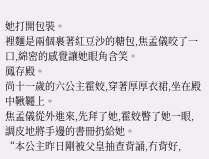她打開包裝。
裡麵是兩個裹著紅豆沙的糖包,焦孟儀咬了一口,綿密的感覺讓她眼角含笑。
鳳存殿。
尚十一歲的六公主霍姣,穿著厚厚衣裙,坐在殿中鞦韆上。
焦孟儀從外進來,先拜了她,霍姣瞥了她一眼,調皮地將手邊的書冊扔給她。
“本公主昨日剛被父皇抽查背誦,冇背好,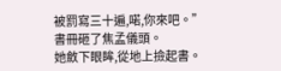被罰寫三十遍,喏,你來吧。”
書冊砸了焦孟儀頭。
她斂下眼眸,從地上撿起書。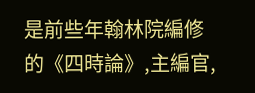是前些年翰林院編修的《四時論》,主編官,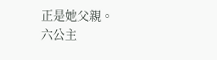正是她父親。
六公主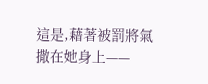這是,藉著被罰將氣撒在她身上——